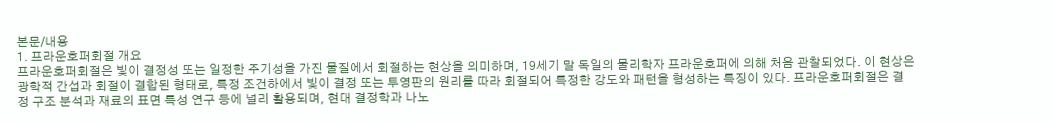본문/내용
1. 프라운호퍼회절 개요
프라운호퍼회절은 빛이 결정성 또는 일정한 주기성을 가진 물질에서 회절하는 현상을 의미하며, 19세기 말 독일의 물리학자 프라운호퍼에 의해 처음 관찰되었다. 이 현상은 광학적 간섭과 회절이 결합된 형태로, 특정 조건하에서 빛이 결정 또는 투영판의 원리를 따라 회절되어 특정한 강도와 패턴을 형성하는 특징이 있다. 프라운호퍼회절은 결정 구조 분석과 재료의 표면 특성 연구 등에 널리 활용되며, 현대 결정학과 나노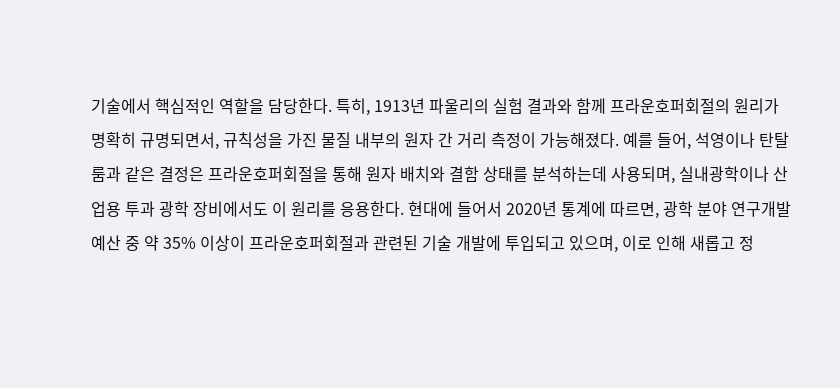기술에서 핵심적인 역할을 담당한다. 특히, 1913년 파울리의 실험 결과와 함께 프라운호퍼회절의 원리가 명확히 규명되면서, 규칙성을 가진 물질 내부의 원자 간 거리 측정이 가능해졌다. 예를 들어, 석영이나 탄탈룸과 같은 결정은 프라운호퍼회절을 통해 원자 배치와 결함 상태를 분석하는데 사용되며, 실내광학이나 산업용 투과 광학 장비에서도 이 원리를 응용한다. 현대에 들어서 2020년 통계에 따르면, 광학 분야 연구개발 예산 중 약 35% 이상이 프라운호퍼회절과 관련된 기술 개발에 투입되고 있으며, 이로 인해 새롭고 정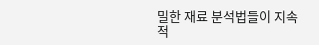밀한 재료 분석법들이 지속적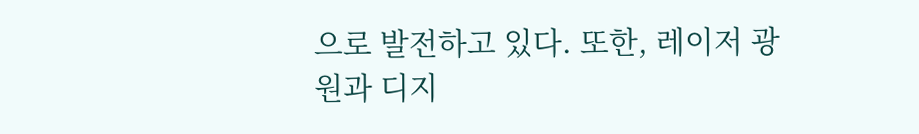으로 발전하고 있다. 또한, 레이저 광원과 디지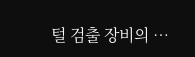털 검출 장비의 …